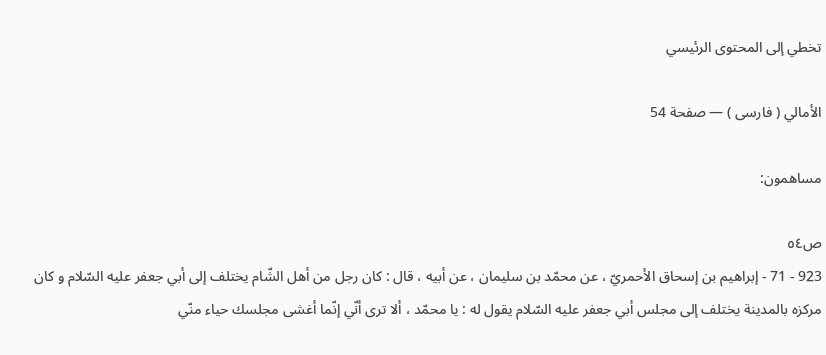تخطي إلى المحتوى الرئيسي

الأمالي ( فارسى ) — صفحة 54

مساهمون:

ص٥٤
923 - 71 - إبراهيم بن إسحاق الأحمريّ ، عن محمّد بن سليمان ، عن أبيه ، قال : كان رجل من أهل الشّام يختلف إلى أبي جعفر عليه السّلام و كان مركزه بالمدينة يختلف إلى مجلس أبي جعفر عليه السّلام يقول له : يا محمّد ، ألا ترى أنّي إنّما أغشى مجلسك حياء منّي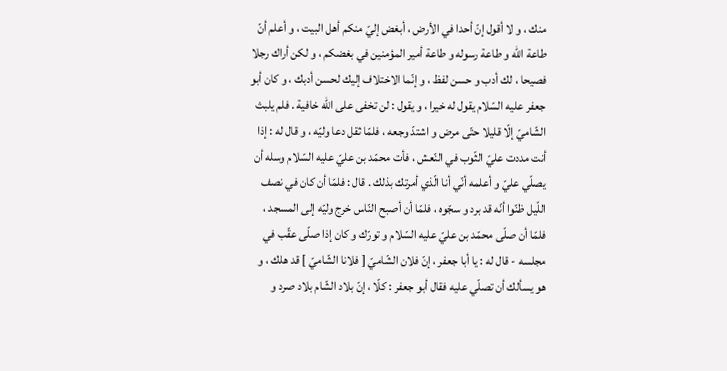منك ، و لا أقول إنّ أحدا في الأرض ، أبغض إليّ منكم أهل البيت ، و أعلم أنّ طاعة اللّه و طاعة رسوله و طاعة أمير المؤمنين في بغضكم ، و لكن أراك رجلا فصيحا ، لك أدب و حسن لفظ ، و إنّما الاختلاف إليك لحسن أدبك ، و كان أبو جعفر عليه السّلام يقول له خيرا ، و يقول : لن تخفى على اللّه خافية . فلم يلبث الشّاميّ إلّا قليلا حتّى مرض و اشتدّ وجعه ، فلمّا ثقل دعا وليّه ، و قال له : إذا أنت مددت عليّ الثّوب في النّعش ، فأت محمّد بن عليّ عليه السّلام وسله أن يصلّي عليّ و أعلمه أنّي أنا الّذي أمرتك بذلك . قال : فلمّا أن كان في نصف اللّيل ظنّوا أنّه قد برد و سجّوه ، فلمّا أن أصبح النّاس خرج وليّه إلى المسجد ، فلمّا أن صلّى محمّد بن عليّ عليه السّلام و تورّك و كان إذا صلّى عقّب في مجلسه - قال له : يا أبا جعفر ، إنّ فلان الشّاميّ [ فلانا الشّاميّ ] قد هلك ، و هو يسألك أن تصلّي عليه فقال أبو جعفر : كلّا ، إنّ بلاد الشّام بلاد صرد و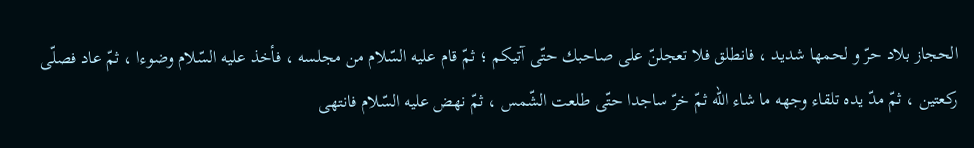الحجاز بلاد حرّ و لحمها شديد ، فانطلق فلا تعجلنّ على صاحبك حتّى آتيكم ؛ ثمّ قام عليه السّلام من مجلسه ، فأخذ عليه السّلام وضوءا ، ثمّ عاد فصلّى ركعتين ، ثمّ مدّ يده تلقاء وجهه ما شاء اللّه ثمّ خرّ ساجدا حتّى طلعت الشّمس ، ثمّ نهض عليه السّلام فانتهى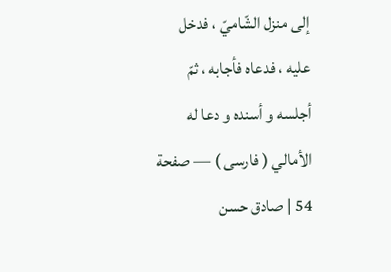إلى منزل الشّاميّ ، فدخل عليه ، فدعاه فأجابه ، ثمّ أجلسه و أسنده و دعا له
الأمالي ( فارسى ) — صفحة 54 | صادق حسن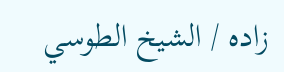زاده / الشيخ الطوسي